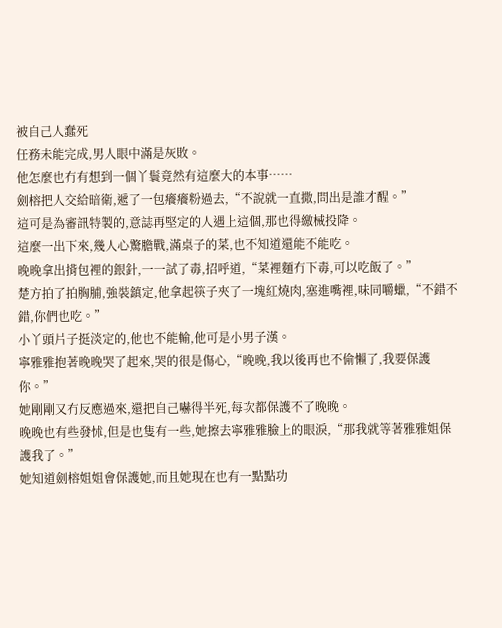被自己人蠢死
任務未能完成,男人眼中滿是灰敗。
他怎麼也冇有想到一個丫鬟竟然有這麼大的本事……
劍榕把人交給暗衛,遞了一包癢癢粉過去,“不說就一直撒,問出是誰才醒。”
這可是為審訊特製的,意誌再堅定的人遇上這個,那也得繳械投降。
這麼一出下來,幾人心驚膽戰,滿桌子的菜,也不知道還能不能吃。
晚晚拿出揹包裡的銀針,一一試了毒,招呼道,“菜裡麵冇下毒,可以吃飯了。”
楚方拍了拍胸脯,強裝鎮定,他拿起筷子夾了一塊紅燒肉,塞進嘴裡,味同嚼蠟,“不錯不錯,你們也吃。”
小丫頭片子挺淡定的,他也不能輸,他可是小男子漢。
寧雅雅抱著晚晚哭了起來,哭的很是傷心,“晚晚,我以後再也不偷懶了,我要保護你。”
她剛剛又冇反應過來,還把自己嚇得半死,每次都保護不了晚晚。
晚晚也有些發怵,但是也隻有一些,她擦去寧雅雅臉上的眼淚,“那我就等著雅雅姐保護我了。”
她知道劍榕姐姐會保護她,而且她現在也有一點點功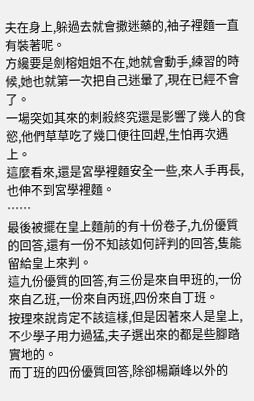夫在身上,躲過去就會撒迷藥的,袖子裡麵一直有裝著呢。
方纔要是劍榕姐姐不在,她就會動手,練習的時候,她也就第一次把自己迷暈了,現在已經不會了。
一場突如其來的刺殺終究還是影響了幾人的食慾,他們草草吃了幾口便往回趕,生怕再次遇上。
這麼看來,還是宮學裡麵安全一些,來人手再長,也伸不到宮學裡麵。
……
最後被擺在皇上麵前的有十份卷子,九份優質的回答,還有一份不知該如何評判的回答,隻能留給皇上來判。
這九份優質的回答,有三份是來自甲班的,一份來自乙班,一份來自丙班,四份來自丁班。
按理來說肯定不該這樣,但是因著來人是皇上,不少學子用力過猛,夫子選出來的都是些腳踏實地的。
而丁班的四份優質回答,除卻楊巔峰以外的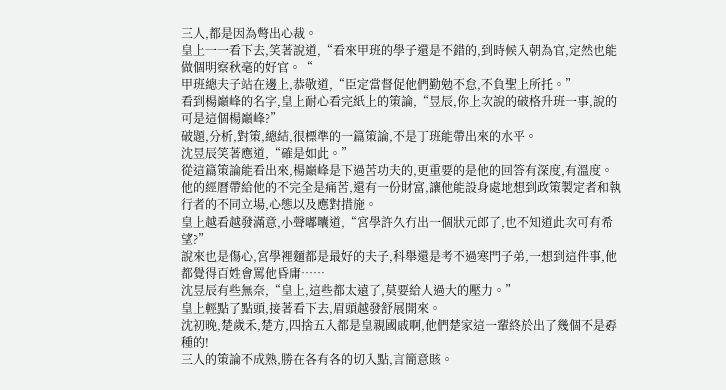三人,都是因為彆出心裁。
皇上一一看下去,笑著說道,“看來甲班的學子還是不錯的,到時候入朝為官,定然也能做個明察秋毫的好官。“
甲班總夫子站在邊上,恭敬道,“臣定當督促他們勤勉不怠,不負聖上所托。”
看到楊巔峰的名字,皇上耐心看完紙上的策論,“昱辰,你上次說的破格升班一事,說的可是這個楊巔峰?”
破題,分析,對策,總結,很標準的一篇策論,不是丁班能帶出來的水平。
沈昱辰笑著應道,“確是如此。”
從這篇策論能看出來,楊巔峰是下過苦功夫的,更重要的是他的回答有深度,有溫度。
他的經曆帶給他的不完全是痛苦,還有一份財富,讓他能設身處地想到政策製定者和執行者的不同立場,心態以及應對措施。
皇上越看越發滿意,小聲嘟囔道,“宮學許久冇出一個狀元郎了,也不知道此次可有希望?”
說來也是傷心,宮學裡麵都是最好的夫子,科舉還是考不過寒門子弟,一想到這件事,他都覺得百姓會罵他昏庸……
沈昱辰有些無奈,“皇上,這些都太遠了,莫要給人過大的壓力。”
皇上輕點了點頭,接著看下去,眉頭越發舒展開來。
沈初晚,楚歲禾,楚方,四捨五入都是皇親國戚啊,他們楚家這一輩終於出了幾個不是孬種的!
三人的策論不成熟,勝在各有各的切入點,言簡意賅。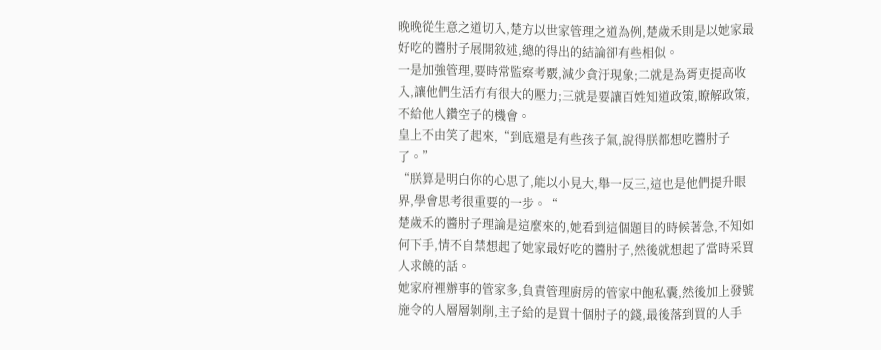晚晚從生意之道切入,楚方以世家管理之道為例,楚歲禾則是以她家最好吃的醬肘子展開敘述,總的得出的結論卻有些相似。
一是加強管理,要時常監察考覈,減少貪汙現象;二就是為胥吏提高收入,讓他們生活冇有很大的壓力;三就是要讓百姓知道政策,瞭解政策,不給他人鑽空子的機會。
皇上不由笑了起來,“到底還是有些孩子氣,說得朕都想吃醬肘子了。”
“朕算是明白你的心思了,能以小見大,舉一反三,這也是他們提升眼界,學會思考很重要的一步。“
楚歲禾的醬肘子理論是這麼來的,她看到這個題目的時候著急,不知如何下手,情不自禁想起了她家最好吃的醬肘子,然後就想起了當時采買人求饒的話。
她家府裡辦事的管家多,負責管理廚房的管家中飽私囊,然後加上發號施令的人層層剝削,主子給的是買十個肘子的錢,最後落到買的人手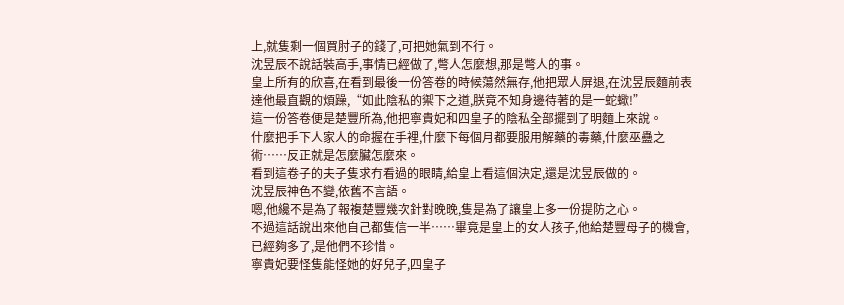上,就隻剩一個買肘子的錢了,可把她氣到不行。
沈昱辰不說話裝高手,事情已經做了,彆人怎麼想,那是彆人的事。
皇上所有的欣喜,在看到最後一份答卷的時候蕩然無存,他把眾人屏退,在沈昱辰麵前表達他最直觀的煩躁,“如此陰私的禦下之道,朕竟不知身邊待著的是一蛇蠍!”
這一份答卷便是楚豐所為,他把寧貴妃和四皇子的陰私全部擺到了明麵上來說。
什麼把手下人家人的命握在手裡,什麼下每個月都要服用解藥的毒藥,什麼巫蠱之術……反正就是怎麼臟怎麼來。
看到這卷子的夫子隻求冇看過的眼睛,給皇上看這個決定,還是沈昱辰做的。
沈昱辰神色不變,依舊不言語。
嗯,他纔不是為了報複楚豐幾次針對晚晚,隻是為了讓皇上多一份提防之心。
不過這話說出來他自己都隻信一半……畢竟是皇上的女人孩子,他給楚豐母子的機會,已經夠多了,是他們不珍惜。
寧貴妃要怪隻能怪她的好兒子,四皇子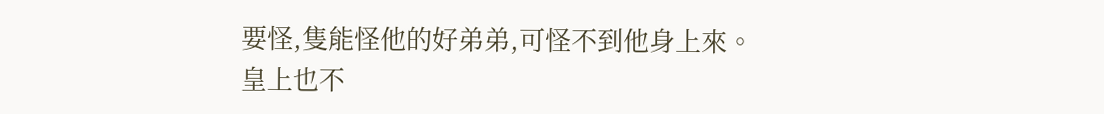要怪,隻能怪他的好弟弟,可怪不到他身上來。
皇上也不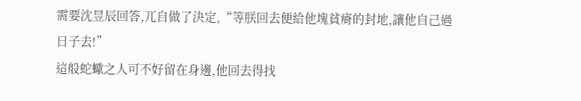需要沈昱辰回答,兀自做了決定,“等朕回去便給他塊貧瘠的封地,讓他自己過日子去!”
這般蛇蠍之人可不好留在身邊,他回去得找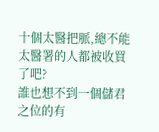十個太醫把脈,總不能太醫署的人都被收買了吧?
誰也想不到一個儲君之位的有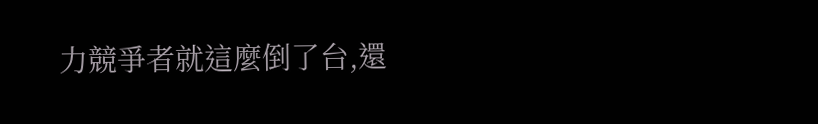力競爭者就這麼倒了台,還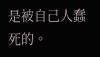是被自己人蠢死的。